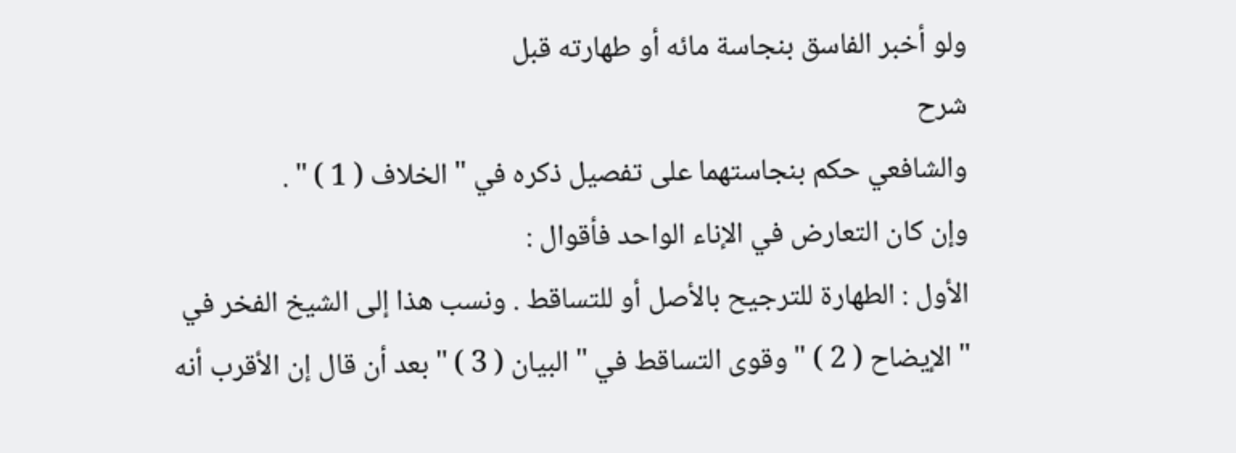ولو أخبر الفاسق بنجاسة مائه أو طهارته قبل
شرح
والشافعي حكم بنجاستهما على تفصيل ذكره في " الخلاف ( 1 ) " .
وإن كان التعارض في الإناء الواحد فأقوال :
الأول : الطهارة للترجيح بالأصل أو للتساقط . ونسب هذا إلى الشيخ الفخر في
" الإيضاح ( 2 ) " وقوى التساقط في " البيان ( 3 ) " بعد أن قال إن الأقرب أنه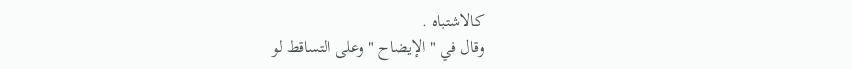كالاشتباه .
وقال في " الإيضاح " وعلى التساقط لو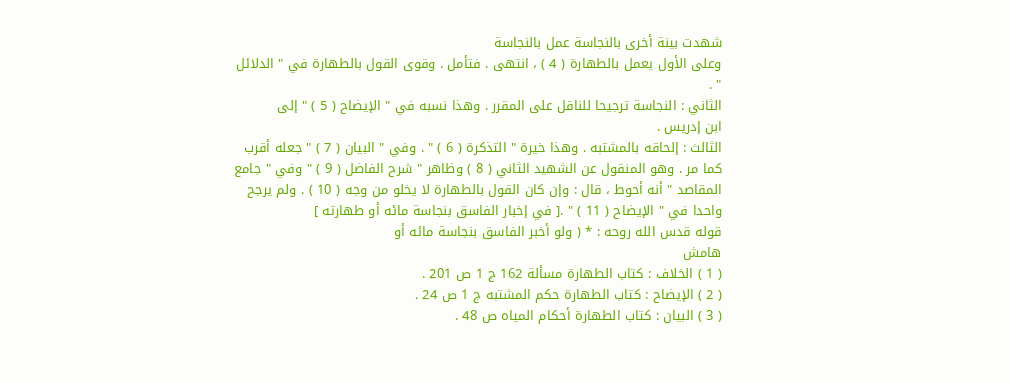شهدت بينة أخرى بالنجاسة عمل بالنجاسة
وعلى الأول يعمل بالطهارة ( 4 ) ، انتهى . فتأمل . وقوى القول بالطهارة في " الدلائل " .
الثاني : النجاسة ترجيحا للناقل على المقرر . وهذا نسبه في " الإيضاح ( 5 ) " إلى
ابن إدريس .
الثالث : إلحاقه بالمشتبه . وهذا خيرة " التذكرة ( 6 ) " . وفي " البيان ( 7 ) " جعله أقرب
كما مر . وهو المنقول عن الشهيد الثاني ( 8 ) وظاهر " شرح الفاضل ( 9 ) " وفي " جامع
المقاصد " أنه أحوط ، قال : وإن كان القول بالطهارة لا يخلو من وجه ( 10 ) . ولم يرجح
واحدا في " الإيضاح ( 11 ) " .[ في إخبار الفاسق بنجاسة مائه أو طهارته ]
قوله قدس الله روحه : * ( ولو أخبر الفاسق بنجاسة مائه أو
هامش
( 1 ) الخلاف : كتاب الطهارة مسألة 162 ج 1 ص 201 .
( 2 ) الإيضاح : كتاب الطهارة حكم المشتبه ج 1 ص 24 .
( 3 ) البيان : كتاب الطهارة أحكام المياه ص 48 .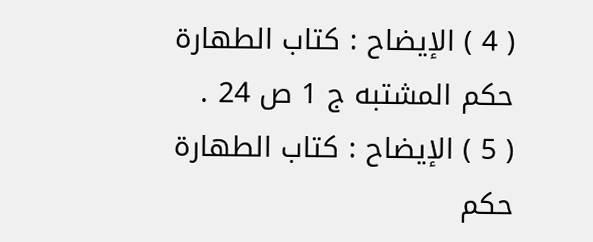( 4 ) الإيضاح : كتاب الطهارة حكم المشتبه ج 1 ص 24 .
( 5 ) الإيضاح : كتاب الطهارة حكم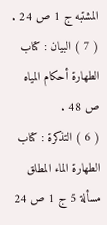المشتبه ج 1 ص 24 .
( 7 ) البيان : كتاب الطهارة أحكام المياه ص 48 .
( 6 ) التذكرة : كتاب الطهارة الماء المطلق مسألة 5 ج 1 ص 24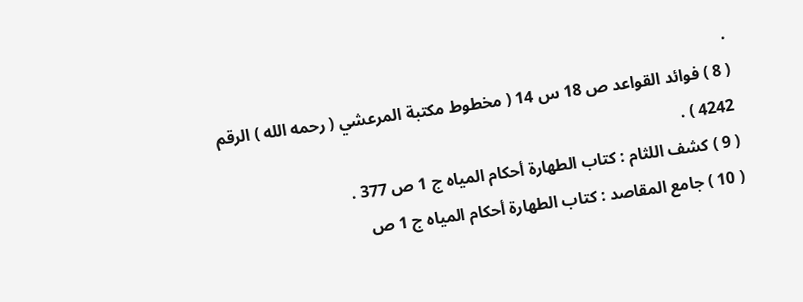.
( 8 ) فوائد القواعد ص 18 س 14 ( مخطوط مكتبة المرعشي ( رحمه الله ) الرقم 4242 ) .
( 9 ) كشف اللثام : كتاب الطهارة أحكام المياه ج 1 ص 377 .
( 10 ) جامع المقاصد : كتاب الطهارة أحكام المياه ج 1 ص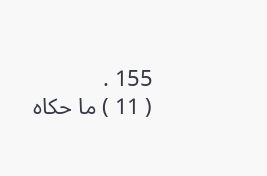155 .
( 11 ) ما حكاه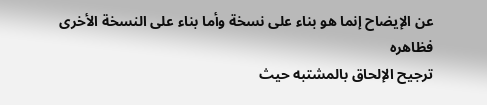عن الإيضاح إنما هو بناء على نسخة وأما بناء على النسخة الأخرى فظاهره
ترجيح الإلحاق بالمشتبه حيث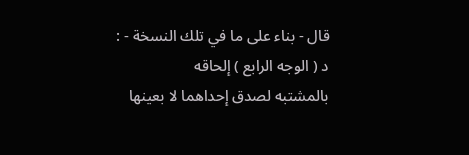قال - بناء على ما في تلك النسخة - : د ( الوجه الرابع ) إلحاقه
بالمشتبه لصدق إحداهما لا بعينها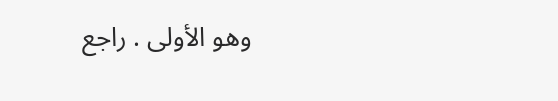وهو الأولى . راجع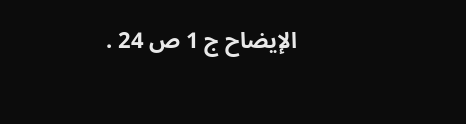الإيضاح ج 1 ص 24 .